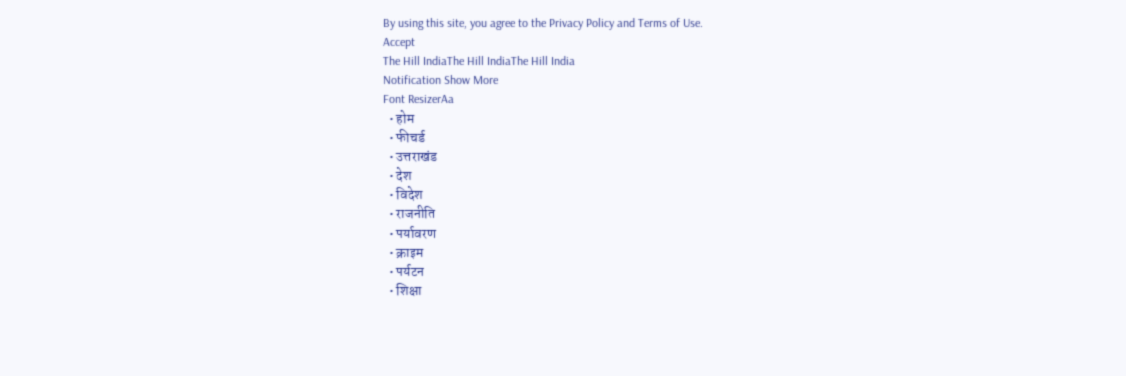By using this site, you agree to the Privacy Policy and Terms of Use.
Accept
The Hill IndiaThe Hill IndiaThe Hill India
Notification Show More
Font ResizerAa
  • होम
  • फीचर्ड
  • उत्तराखंड
  • देश
  • विदेश
  • राजनीति
  • पर्यावरण
  • क्राइम
  • पर्यटन
  • शिक्षा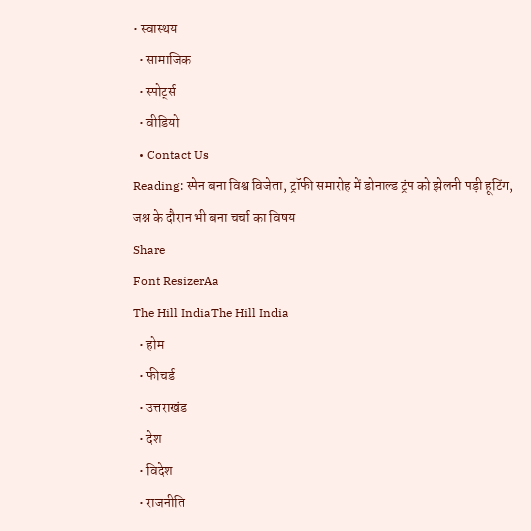• स्वास्थय
  • सामाजिक
  • स्पोर्ट्स
  • वीडियो
  • Contact Us
Reading: स्पेन बना विश्व विजेता, ट्रॉफी समारोह में डोनाल्ड ट्रंप को झेलनी पड़ी हूटिंग, जश्न के दौरान भी बना चर्चा का विषय
Share
Font ResizerAa
The Hill IndiaThe Hill India
  • होम
  • फीचर्ड
  • उत्तराखंड
  • देश
  • विदेश
  • राजनीति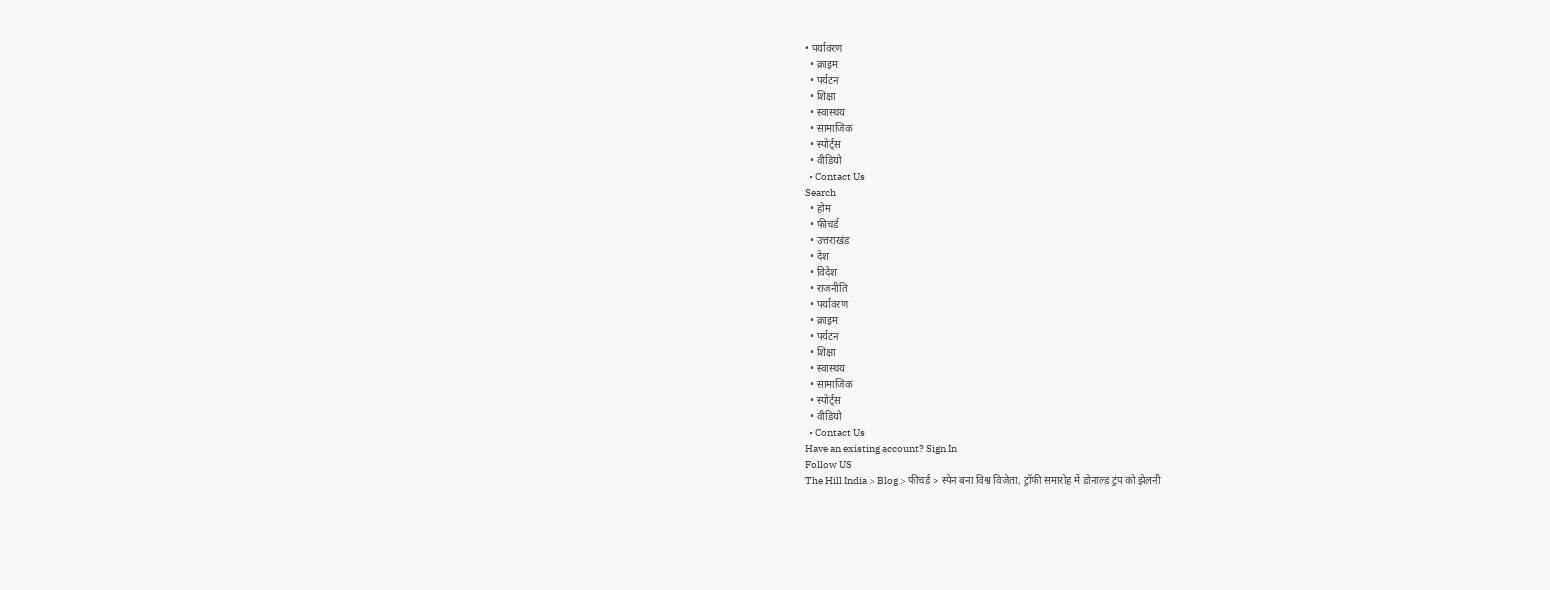• पर्यावरण
  • क्राइम
  • पर्यटन
  • शिक्षा
  • स्वास्थय
  • सामाजिक
  • स्पोर्ट्स
  • वीडियो
  • Contact Us
Search
  • होम
  • फीचर्ड
  • उत्तराखंड
  • देश
  • विदेश
  • राजनीति
  • पर्यावरण
  • क्राइम
  • पर्यटन
  • शिक्षा
  • स्वास्थय
  • सामाजिक
  • स्पोर्ट्स
  • वीडियो
  • Contact Us
Have an existing account? Sign In
Follow US
The Hill India > Blog > फीचर्ड > स्पेन बना विश्व विजेता, ट्रॉफी समारोह में डोनाल्ड ट्रंप को झेलनी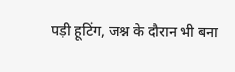पड़ी हूटिंग, जश्न के दौरान भी बना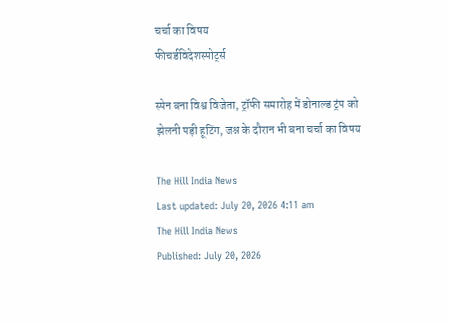चर्चा का विषय
फीचर्डविदेशस्पोर्ट्स

स्पेन बना विश्व विजेता, ट्रॉफी समारोह में डोनाल्ड ट्रंप को झेलनी पड़ी हूटिंग, जश्न के दौरान भी बना चर्चा का विषय

The Hill India News
Last updated: July 20, 2026 4:11 am
The Hill India News
Published: July 20, 2026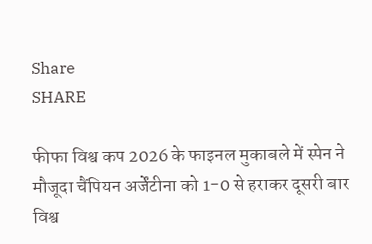Share
SHARE

फीफा विश्व कप 2026 के फाइनल मुकाबले में स्पेन ने मौजूदा चैंपियन अर्जेंटीना को 1-0 से हराकर दूसरी बार विश्व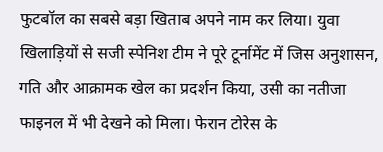फुटबॉल का सबसे बड़ा खिताब अपने नाम कर लिया। युवा खिलाड़ियों से सजी स्पेनिश टीम ने पूरे टूर्नामेंट में जिस अनुशासन, गति और आक्रामक खेल का प्रदर्शन किया, उसी का नतीजा फाइनल में भी देखने को मिला। फेरान टोरेस के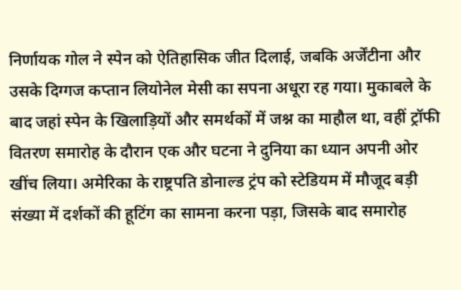निर्णायक गोल ने स्पेन को ऐतिहासिक जीत दिलाई, जबकि अर्जेंटीना और उसके दिग्गज कप्तान लियोनेल मेसी का सपना अधूरा रह गया। मुकाबले के बाद जहां स्पेन के खिलाड़ियों और समर्थकों में जश्न का माहौल था, वहीं ट्रॉफी वितरण समारोह के दौरान एक और घटना ने दुनिया का ध्यान अपनी ओर खींच लिया। अमेरिका के राष्ट्रपति डोनाल्ड ट्रंप को स्टेडियम में मौजूद बड़ी संख्या में दर्शकों की हूटिंग का सामना करना पड़ा, जिसके बाद समारोह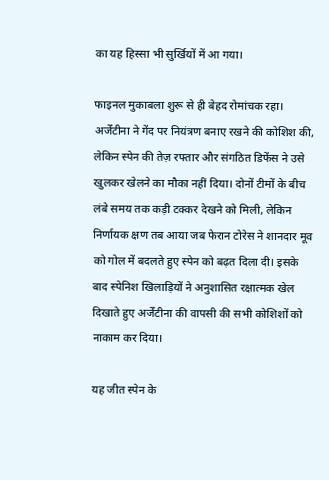का यह हिस्सा भी सुर्खियों में आ गया।

फाइनल मुकाबला शुरू से ही बेहद रोमांचक रहा। अर्जेंटीना ने गेंद पर नियंत्रण बनाए रखने की कोशिश की, लेकिन स्पेन की तेज़ रफ्तार और संगठित डिफेंस ने उसे खुलकर खेलने का मौका नहीं दिया। दोनों टीमों के बीच लंबे समय तक कड़ी टक्कर देखने को मिली, लेकिन निर्णायक क्षण तब आया जब फेरान टोरेस ने शानदार मूव को गोल में बदलते हुए स्पेन को बढ़त दिला दी। इसके बाद स्पेनिश खिलाड़ियों ने अनुशासित रक्षात्मक खेल दिखाते हुए अर्जेंटीना की वापसी की सभी कोशिशों को नाकाम कर दिया।

यह जीत स्पेन के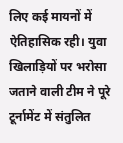लिए कई मायनों में ऐतिहासिक रही। युवा खिलाड़ियों पर भरोसा जताने वाली टीम ने पूरे टूर्नामेंट में संतुलित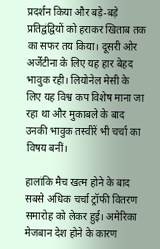प्रदर्शन किया और बड़े-बड़े प्रतिद्वंद्वियों को हराकर खिताब तक का सफर तय किया। दूसरी ओर अर्जेंटीना के लिए यह हार बेहद भावुक रही। लियोनेल मेसी के लिए यह विश्व कप विशेष माना जा रहा था और मुकाबले के बाद उनकी भावुक तस्वीरें भी चर्चा का विषय बनीं।

हालांकि मैच खत्म होने के बाद सबसे अधिक चर्चा ट्रॉफी वितरण समारोह को लेकर हुई। अमेरिका मेजबान देश होने के कारण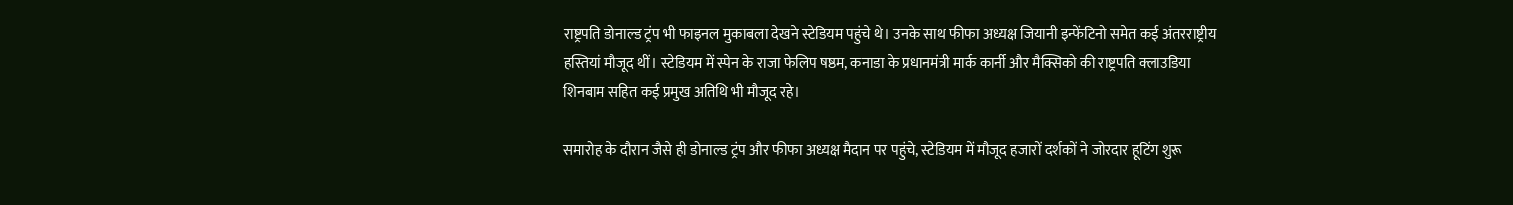राष्ट्रपति डोनाल्ड ट्रंप भी फाइनल मुकाबला देखने स्टेडियम पहुंचे थे। उनके साथ फीफा अध्यक्ष जियानी इन्फेंटिनो समेत कई अंतरराष्ट्रीय हस्तियां मौजूद थीं। स्टेडियम में स्पेन के राजा फेलिप षष्ठम, कनाडा के प्रधानमंत्री मार्क कार्नी और मैक्सिको की राष्ट्रपति क्लाउडिया शिनबाम सहित कई प्रमुख अतिथि भी मौजूद रहे।

समारोह के दौरान जैसे ही डोनाल्ड ट्रंप और फीफा अध्यक्ष मैदान पर पहुंचे, स्टेडियम में मौजूद हजारों दर्शकों ने जोरदार हूटिंग शुरू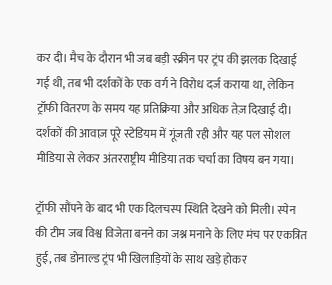कर दी। मैच के दौरान भी जब बड़ी स्क्रीन पर ट्रंप की झलक दिखाई गई थी, तब भी दर्शकों के एक वर्ग ने विरोध दर्ज कराया था, लेकिन ट्रॉफी वितरण के समय यह प्रतिक्रिया और अधिक तेज़ दिखाई दी। दर्शकों की आवाज़ पूरे स्टेडियम में गूंजती रही और यह पल सोशल मीडिया से लेकर अंतरराष्ट्रीय मीडिया तक चर्चा का विषय बन गया।

ट्रॉफी सौंपने के बाद भी एक दिलचस्प स्थिति देखने को मिली। स्पेन की टीम जब विश्व विजेता बनने का जश्न मनाने के लिए मंच पर एकत्रित हुई, तब डोनाल्ड ट्रंप भी खिलाड़ियों के साथ खड़े होकर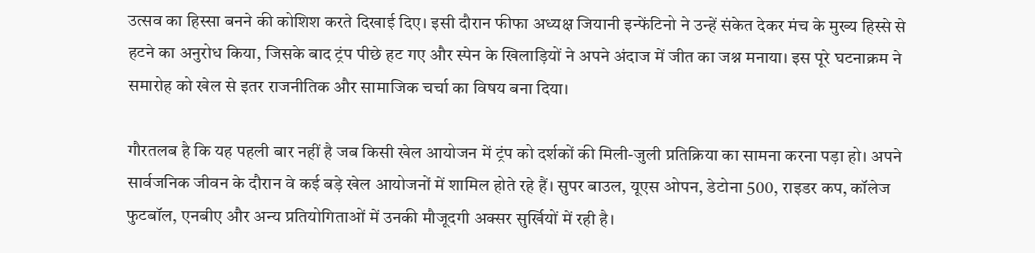उत्सव का हिस्सा बनने की कोशिश करते दिखाई दिए। इसी दौरान फीफा अध्यक्ष जियानी इन्फेंटिनो ने उन्हें संकेत देकर मंच के मुख्य हिस्से से हटने का अनुरोध किया, जिसके बाद ट्रंप पीछे हट गए और स्पेन के खिलाड़ियों ने अपने अंदाज में जीत का जश्न मनाया। इस पूरे घटनाक्रम ने समारोह को खेल से इतर राजनीतिक और सामाजिक चर्चा का विषय बना दिया।

गौरतलब है कि यह पहली बार नहीं है जब किसी खेल आयोजन में ट्रंप को दर्शकों की मिली-जुली प्रतिक्रिया का सामना करना पड़ा हो। अपने सार्वजनिक जीवन के दौरान वे कई बड़े खेल आयोजनों में शामिल होते रहे हैं। सुपर बाउल, यूएस ओपन, डेटोना 500, राइडर कप, कॉलेज फुटबॉल, एनबीए और अन्य प्रतियोगिताओं में उनकी मौजूदगी अक्सर सुर्खियों में रही है।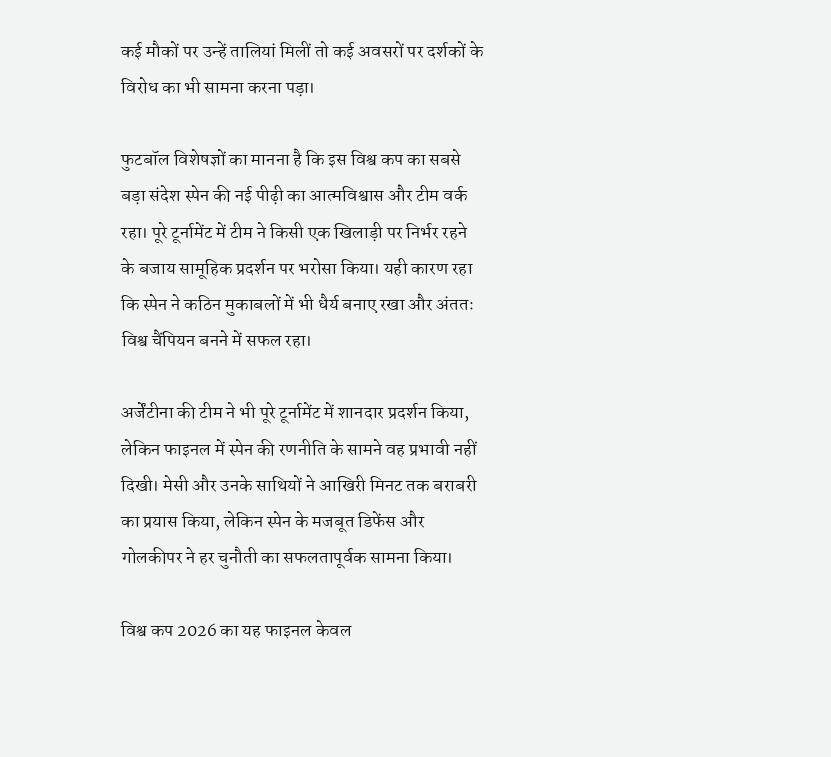कई मौकों पर उन्हें तालियां मिलीं तो कई अवसरों पर दर्शकों के विरोध का भी सामना करना पड़ा।

फुटबॉल विशेषज्ञों का मानना है कि इस विश्व कप का सबसे बड़ा संदेश स्पेन की नई पीढ़ी का आत्मविश्वास और टीम वर्क रहा। पूरे टूर्नामेंट में टीम ने किसी एक खिलाड़ी पर निर्भर रहने के बजाय सामूहिक प्रदर्शन पर भरोसा किया। यही कारण रहा कि स्पेन ने कठिन मुकाबलों में भी धैर्य बनाए रखा और अंततः विश्व चैंपियन बनने में सफल रहा।

अर्जेंटीना की टीम ने भी पूरे टूर्नामेंट में शानदार प्रदर्शन किया, लेकिन फाइनल में स्पेन की रणनीति के सामने वह प्रभावी नहीं दिखी। मेसी और उनके साथियों ने आखिरी मिनट तक बराबरी का प्रयास किया, लेकिन स्पेन के मजबूत डिफेंस और गोलकीपर ने हर चुनौती का सफलतापूर्वक सामना किया।

विश्व कप 2026 का यह फाइनल केवल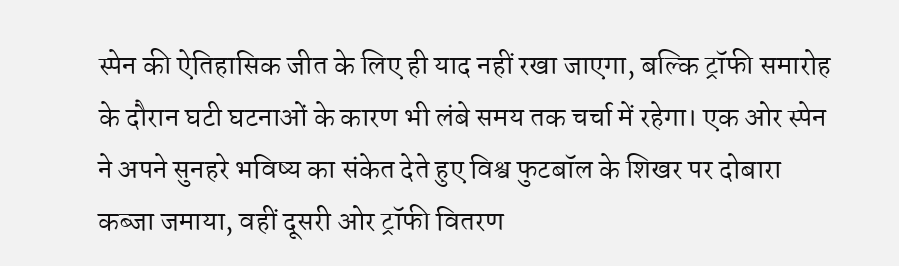स्पेन की ऐतिहासिक जीत के लिए ही याद नहीं रखा जाएगा, बल्कि ट्रॉफी समारोह के दौरान घटी घटनाओं के कारण भी लंबे समय तक चर्चा में रहेगा। एक ओर स्पेन ने अपने सुनहरे भविष्य का संकेत देते हुए विश्व फुटबॉल के शिखर पर दोबारा कब्जा जमाया, वहीं दूसरी ओर ट्रॉफी वितरण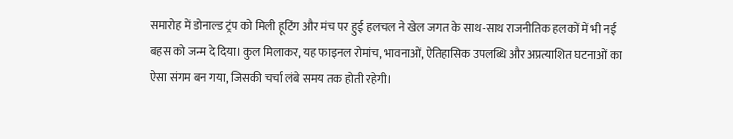समारोह में डोनाल्ड ट्रंप को मिली हूटिंग और मंच पर हुई हलचल ने खेल जगत के साथ-साथ राजनीतिक हलकों में भी नई बहस को जन्म दे दिया। कुल मिलाकर, यह फाइनल रोमांच, भावनाओं, ऐतिहासिक उपलब्धि और अप्रत्याशित घटनाओं का ऐसा संगम बन गया, जिसकी चर्चा लंबे समय तक होती रहेगी।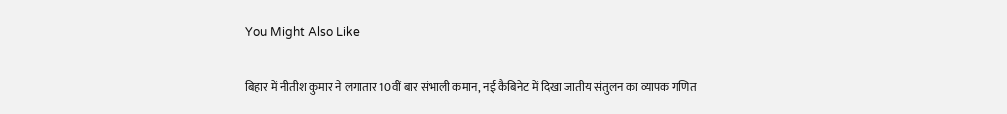You Might Also Like

बिहार में नीतीश कुमार ने लगातार 10वीं बार संभाली कमान, नई कैबिनेट में दिखा जातीय संतुलन का व्यापक गणित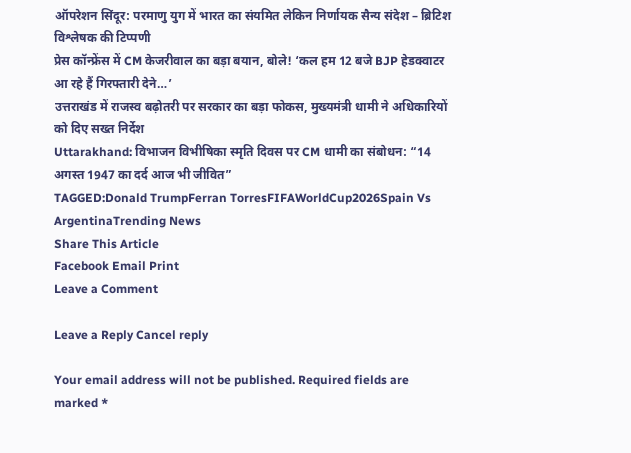ऑपरेशन सिंदूर: परमाणु युग में भारत का संयमित लेकिन निर्णायक सैन्य संदेश – ब्रिटिश विश्लेषक की टिप्पणी
प्रेस कॉन्फ्रेंस में CM केजरीवाल का बड़ा बयान, बोले! ‘कल हम 12 बजे BJP हेडक्वाटर आ रहे हैं गिरफ्तारी देने…’
उत्तराखंड में राजस्व बढ़ोतरी पर सरकार का बड़ा फोकस, मुख्यमंत्री धामी ने अधिकारियों को दिए सख्त निर्देश
Uttarakhand: विभाजन विभीषिका स्मृति दिवस पर CM धामी का संबोधन: “14 अगस्त 1947 का दर्द आज भी जीवित”
TAGGED:Donald TrumpFerran TorresFIFAWorldCup2026Spain Vs ArgentinaTrending News
Share This Article
Facebook Email Print
Leave a Comment

Leave a Reply Cancel reply

Your email address will not be published. Required fields are marked *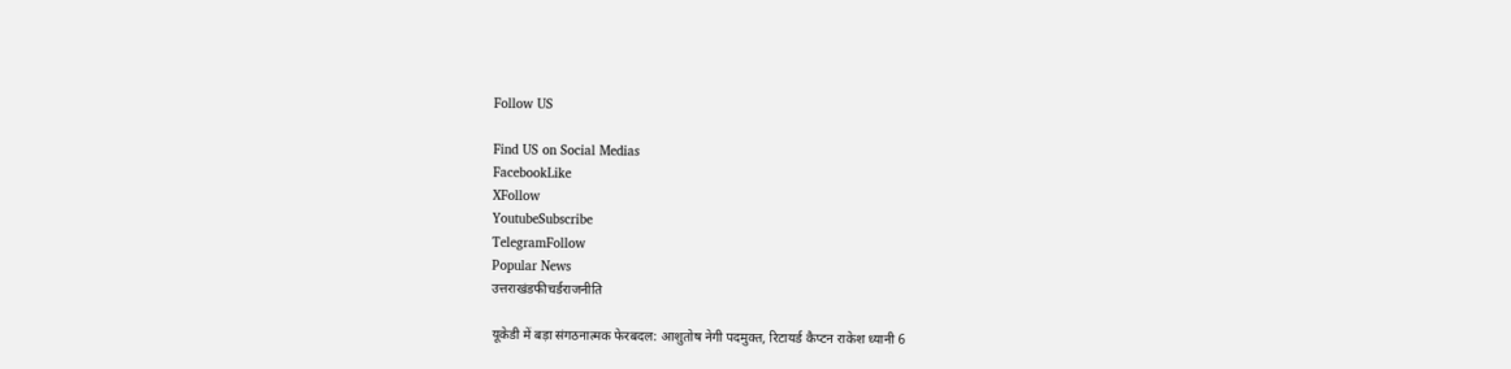Follow US

Find US on Social Medias
FacebookLike
XFollow
YoutubeSubscribe
TelegramFollow
Popular News
उत्तराखंडफीचर्डराजनीति

यूकेडी में बड़ा संगठनात्मक फेरबदल: आशुतोष नेगी पदमुक्त, रिटायर्ड कैप्टन राकेश ध्यानी 6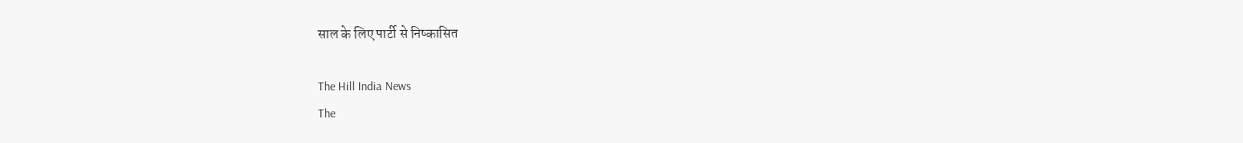साल के लिए पार्टी से निष्कासित

The Hill India News
The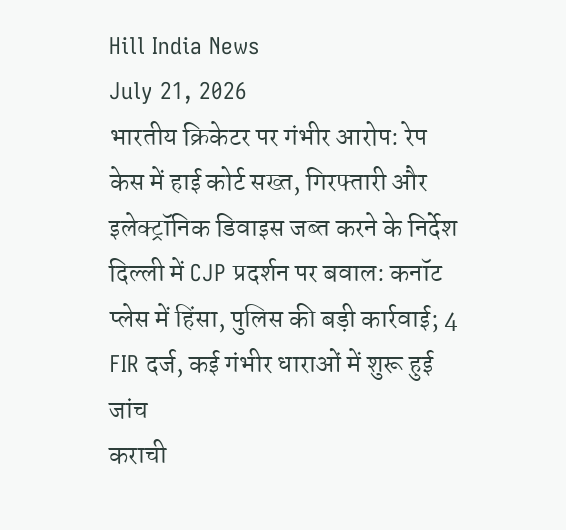Hill India News
July 21, 2026
भारतीय क्रिकेटर पर गंभीर आरोप: रेप केस में हाई कोर्ट सख्त, गिरफ्तारी और इलेक्ट्रॉनिक डिवाइस जब्त करने के निर्देश
दिल्ली में CJP प्रदर्शन पर बवाल: कनॉट प्लेस में हिंसा, पुलिस की बड़ी कार्रवाई; 4 FIR दर्ज, कई गंभीर धाराओं में शुरू हुई जांच
कराची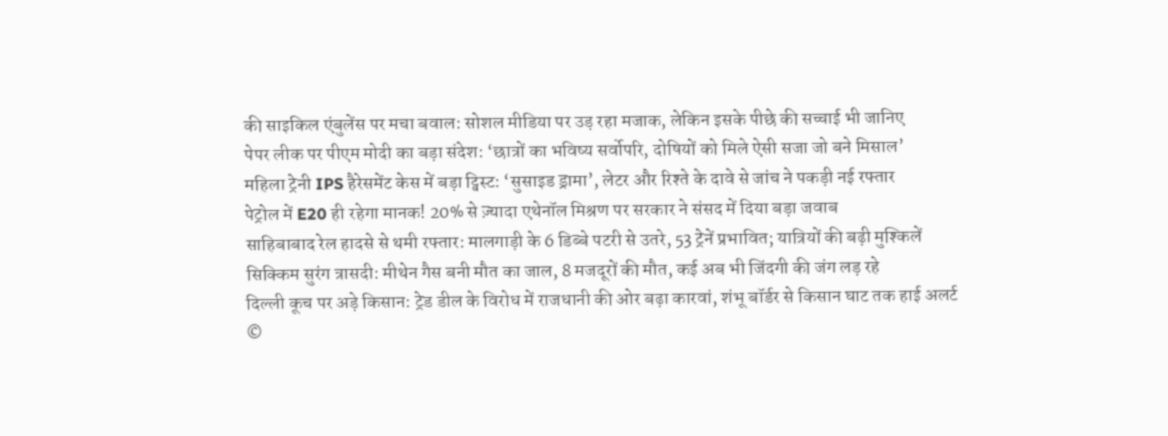की साइकिल एंबुलेंस पर मचा बवाल: सोशल मीडिया पर उड़ रहा मजाक, लेकिन इसके पीछे की सच्चाई भी जानिए
पेपर लीक पर पीएम मोदी का बड़ा संदेश: ‘छात्रों का भविष्य सर्वोपरि, दोषियों को मिले ऐसी सजा जो बने मिसाल’
महिला ट्रेनी IPS हैरेसमेंट केस में बड़ा ट्विस्ट: ‘सुसाइड ड्रामा’, लेटर और रिश्ते के दावे से जांच ने पकड़ी नई रफ्तार
पेट्रोल में E20 ही रहेगा मानक! 20% से ज़्यादा एथेनॉल मिश्रण पर सरकार ने संसद में दिया बड़ा जवाब
साहिबाबाद रेल हादसे से थमी रफ्तार: मालगाड़ी के 6 डिब्बे पटरी से उतरे, 53 ट्रेनें प्रभावित; यात्रियों की बढ़ी मुश्किलें
सिक्किम सुरंग त्रासदी: मीथेन गैस बनी मौत का जाल, 8 मजदूरों की मौत, कई अब भी जिंदगी की जंग लड़ रहे
दिल्ली कूच पर अड़े किसान: ट्रेड डील के विरोध में राजधानी की ओर बढ़ा कारवां, शंभू बॉर्डर से किसान घाट तक हाई अलर्ट
©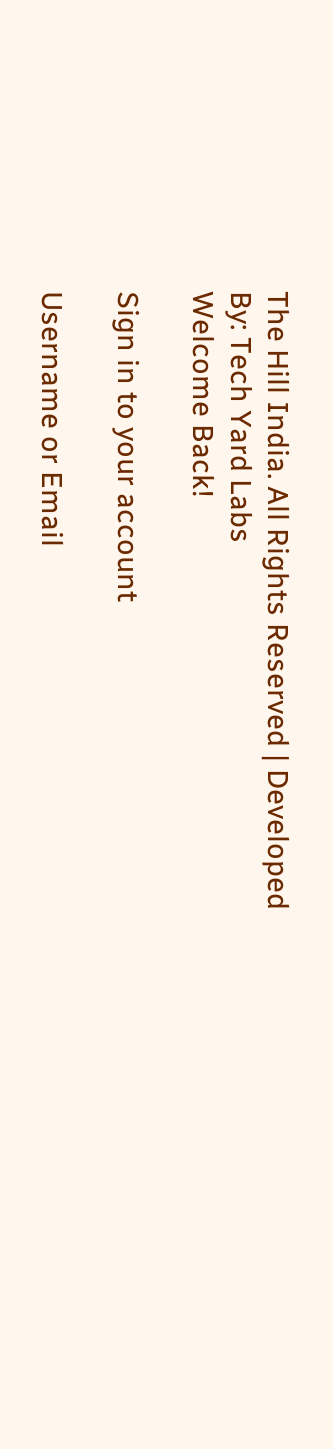The Hill India. All Rights Reserved | Developed By: Tech Yard Labs
Welcome Back!

Sign in to your account

Username or Email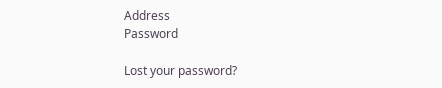Address
Password

Lost your password?